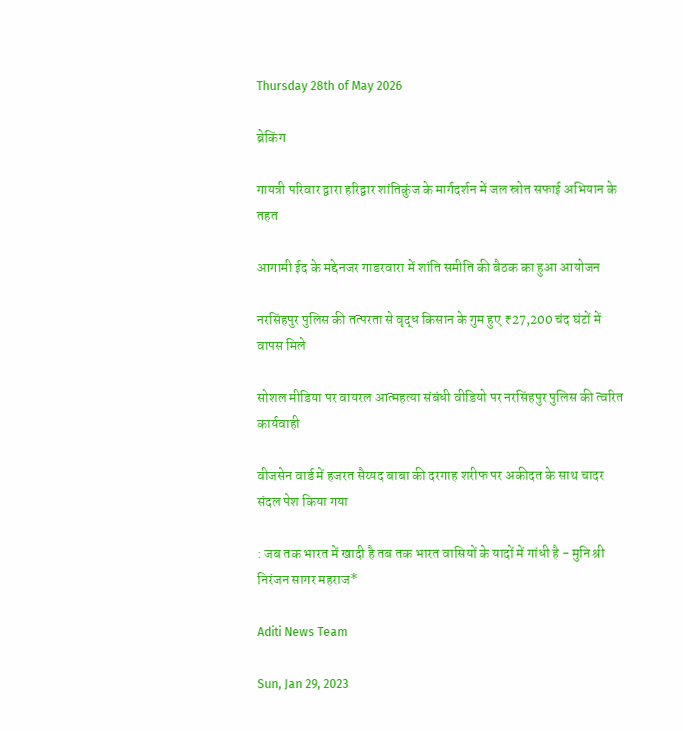Thursday 28th of May 2026

ब्रेकिंग

गायत्री परिवार द्वारा हरिद्वार शांतिकुंज के मार्गदर्शन में जल स्रोत सफाई अभियान के तहत

आगामी ईद के मद्देनजर गाडरवारा में शांति समीति की बैठक का हुआ आयोजन

नरसिंहपुर पुलिस की तत्परता से वृद्ध किसान के गुम हुए ₹27,200 चंद घंटों में वापस मिले

सोशल मीडिया पर वायरल आत्महत्या संबंधी वीडियो पर नरसिंहपुर पुलिस की त्वरित कार्यवाही

वीजसेन वार्ड में हजरत सैय्यद बाबा की दरगाह शरीफ पर अकीदत के साथ चादर संदल पेश किया गया

: जब तक भारत में खादी है तब तक भारत वासियों के यादों में गांधी है - मुनि श्री निरंजन सागर महराज*

Aditi News Team

Sun, Jan 29, 2023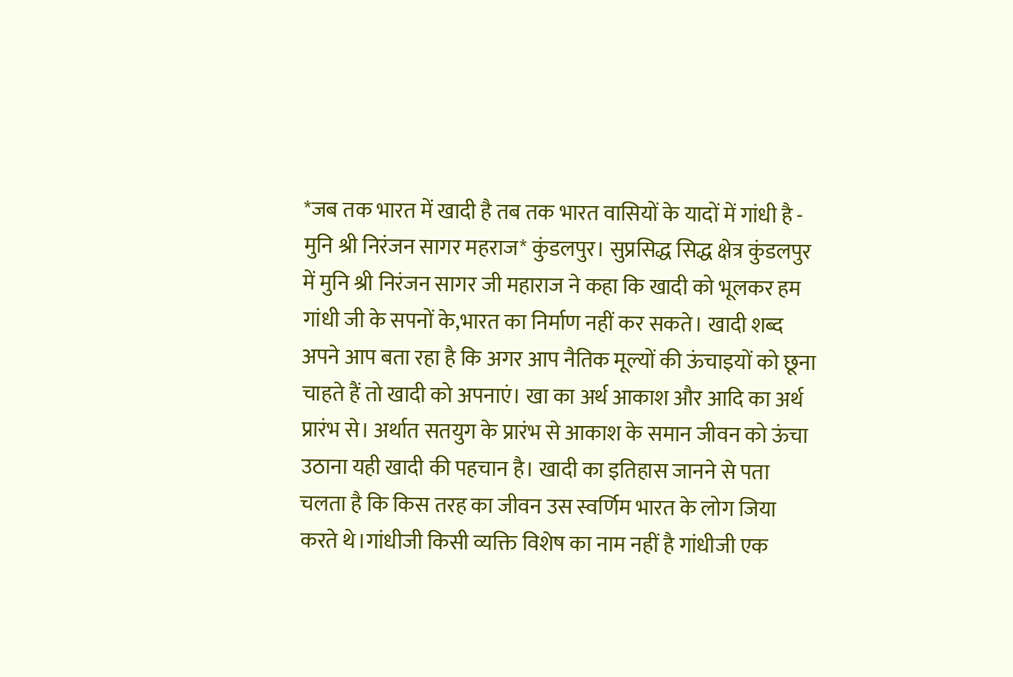*जब तक भारत में खादी है तब तक भारत वासियों के यादों में गांधी है - मुनि श्री निरंजन सागर महराज* कुंडलपुर। सुप्रसिद्ध सिद्ध क्षेत्र कुंडलपुर में मुनि श्री निरंजन सागर जी महाराज ने कहा कि खादी को भूलकर हम गांधी जी के सपनों के,भारत का निर्माण नहीं कर सकते। खादी शब्द अपने आप बता रहा है कि अगर आप नैतिक मूल्यों की ऊंचाइयों को छूना चाहते हैं तो खादी को अपनाएं। खा का अर्थ आकाश और आदि का अर्थ प्रारंभ से। अर्थात सतयुग के प्रारंभ से आकाश के समान जीवन को ऊंचा उठाना यही खादी की पहचान है। खादी का इतिहास जानने से पता चलता है कि किस तरह का जीवन उस स्वर्णिम भारत के लोग जिया करते थे।गांधीजी किसी व्यक्ति विशेष का नाम नहीं है गांधीजी एक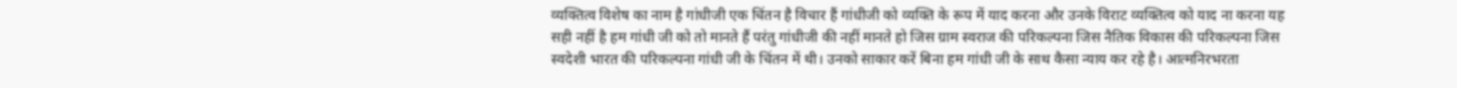व्यक्तित्व विशेष का नाम है गांधीजी एक चिंतन है विचार हैं गांधीजी को व्यक्ति के रूप में याद करना और उनके विराट व्यक्तित्व को याद ना करना यह सही नहीं है हम गांधी जी को तो मानते हैं परंतु गांधीजी की नहीं मानते हो जिस ग्राम स्वराज की परिकल्पना जिस नैतिक विकास की परिकल्पना जिस स्वदेशी भारत की परिकल्पना गांधी जी के चिंतन में थी। उनको साकार करें बिना हम गांधी जी के साथ कैसा न्याय कर रहे है। आत्मनिरभरता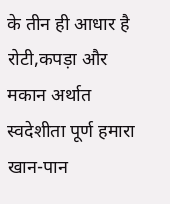के तीन ही आधार है रोटी,कपड़ा और मकान अर्थात स्वदेशीता पूर्ण हमारा खान-पान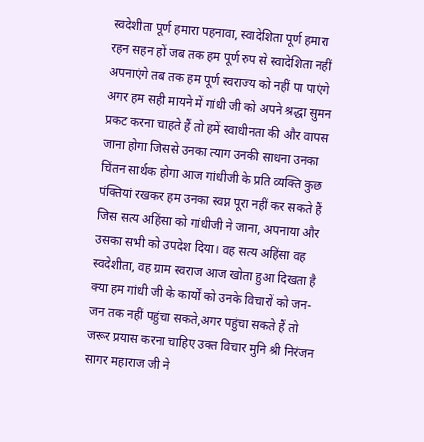स्वदेशीता पूर्ण हमारा पहनावा, स्वादेशिता पूर्ण हमारा रहन सहन हों जब तक हम पूर्ण रुप से स्वादेशिता नहीं अपनाएंगे तब तक हम पूर्ण स्वराज्य को नहीं पा पाएंगे अगर हम सही मायने में गांधी जी को अपने श्रद्धा सुमन प्रकट करना चाहते हैं तो हमें स्वाधीनता की और वापस जाना होगा जिससे उनका त्याग उनकी साधना उनका चिंतन सार्थक होगा आज गांधीजी के प्रति व्यक्ति कुछ पंक्तियां रखकर हम उनका स्वप्न पूरा नहीं कर सकते हैं जिस सत्य अहिंसा को गांधीजी ने जाना, अपनाया और उसका सभी को उपदेश दिया। वह सत्य अहिंसा वह स्वदेशीता, वह ग्राम स्वराज आज खोता हुआ दिखता है क्या हम गांधी जी के कार्यों को उनके विचारों को जन-जन तक नहीं पहुंचा सकते,अगर पहुंचा सकते हैं तो जरूर प्रयास करना चाहिए उक्त विचार मुनि श्री निरंजन सागर महाराज जी ने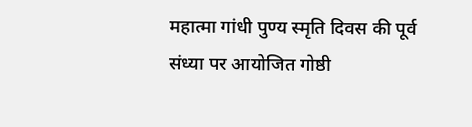महात्मा गांधी पुण्य स्मृति दिवस की पूर्व संध्या पर आयोजित गोष्ठी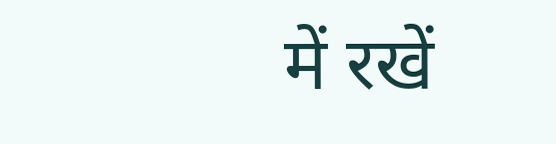में रखें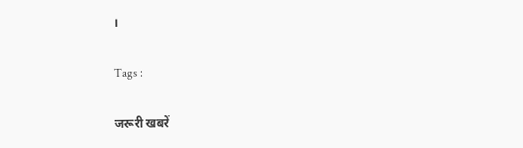।

Tags :

जरूरी खबरें